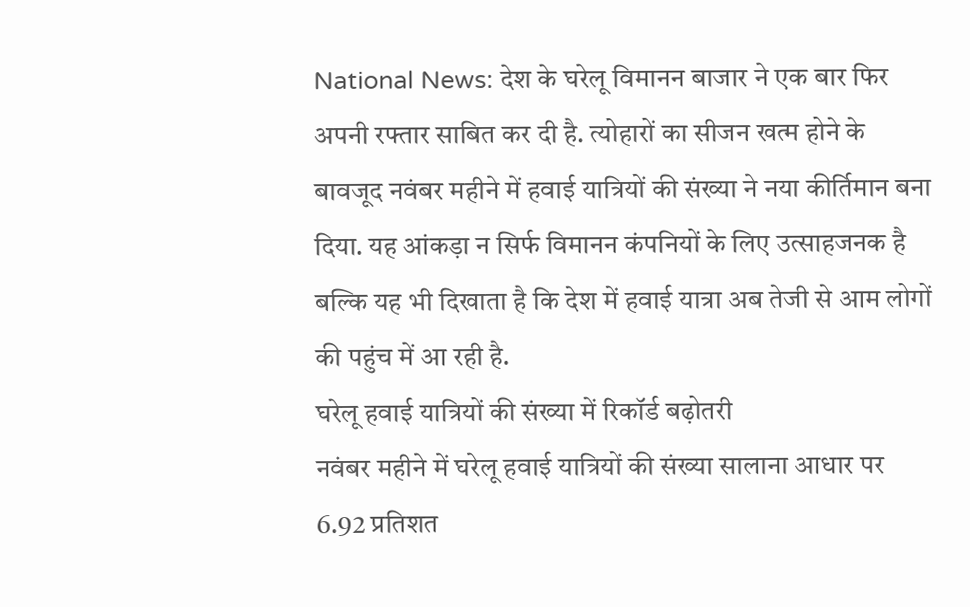National News: देश के घरेलू विमानन बाजार ने एक बार फिर अपनी रफ्तार साबित कर दी है. त्योहारों का सीजन खत्म होने के बावजूद नवंबर महीने में हवाई यात्रियों की संख्या ने नया कीर्तिमान बना दिया. यह आंकड़ा न सिर्फ विमानन कंपनियों के लिए उत्साहजनक है बल्कि यह भी दिखाता है कि देश में हवाई यात्रा अब तेजी से आम लोगों की पहुंच में आ रही है.
घरेलू हवाई यात्रियों की संख्या में रिकॉर्ड बढ़ोतरी
नवंबर महीने में घरेलू हवाई यात्रियों की संख्या सालाना आधार पर 6.92 प्रतिशत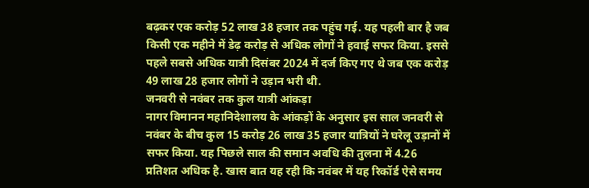बढ़कर एक करोड़ 52 लाख 38 हजार तक पहुंच गई. यह पहली बार है जब किसी एक महीने में डेढ़ करोड़ से अधिक लोगों ने हवाई सफर किया. इससे पहले सबसे अधिक यात्री दिसंबर 2024 में दर्ज किए गए थे जब एक करोड़ 49 लाख 28 हजार लोगों ने उड़ान भरी थी.
जनवरी से नवंबर तक कुल यात्री आंकड़ा
नागर विमानन महानिदेशालय के आंकड़ों के अनुसार इस साल जनवरी से नवंबर के बीच कुल 15 करोड़ 26 लाख 35 हजार यात्रियों ने घरेलू उड़ानों में सफर किया. यह पिछले साल की समान अवधि की तुलना में 4.26 प्रतिशत अधिक है. खास बात यह रही कि नवंबर में यह रिकॉर्ड ऐसे समय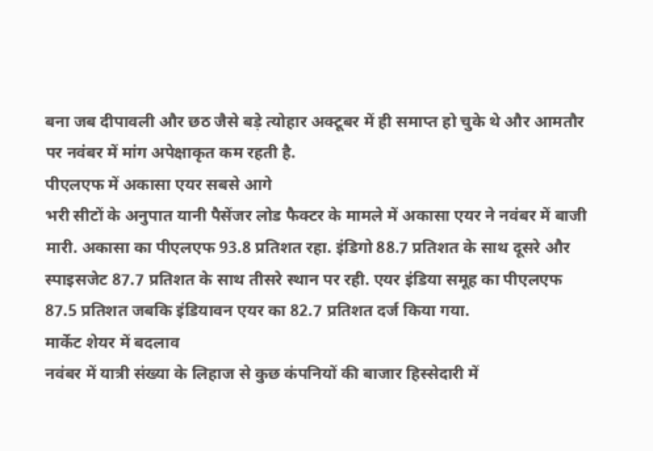बना जब दीपावली और छठ जैसे बड़े त्योहार अक्टूबर में ही समाप्त हो चुके थे और आमतौर पर नवंबर में मांग अपेक्षाकृत कम रहती है.
पीएलएफ में अकासा एयर सबसे आगे
भरी सीटों के अनुपात यानी पैसेंजर लोड फैक्टर के मामले में अकासा एयर ने नवंबर में बाजी मारी. अकासा का पीएलएफ 93.8 प्रतिशत रहा. इंडिगो 88.7 प्रतिशत के साथ दूसरे और स्पाइसजेट 87.7 प्रतिशत के साथ तीसरे स्थान पर रही. एयर इंडिया समूह का पीएलएफ 87.5 प्रतिशत जबकि इंडियावन एयर का 82.7 प्रतिशत दर्ज किया गया.
मार्केट शेयर में बदलाव
नवंबर में यात्री संख्या के लिहाज से कुछ कंपनियों की बाजार हिस्सेदारी में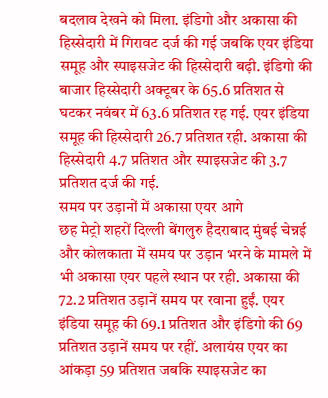बदलाव देखने को मिला. इंडिगो और अकासा की हिस्सेदारी में गिरावट दर्ज की गई जबकि एयर इंडिया समूह और स्पाइसजेट की हिस्सेदारी बढ़ी. इंडिगो की बाजार हिस्सेदारी अक्टूबर के 65.6 प्रतिशत से घटकर नवंबर में 63.6 प्रतिशत रह गई. एयर इंडिया समूह की हिस्सेदारी 26.7 प्रतिशत रही. अकासा की हिस्सेदारी 4.7 प्रतिशत और स्पाइसजेट की 3.7 प्रतिशत दर्ज की गई.
समय पर उड़ानों में अकासा एयर आगे
छह मेट्रो शहरों दिल्ली बेंगलुरु हैदराबाद मुंबई चेन्नई और कोलकाता में समय पर उड़ान भरने के मामले में भी अकासा एयर पहले स्थान पर रही. अकासा की 72.2 प्रतिशत उड़ानें समय पर रवाना हुईं. एयर इंडिया समूह की 69.1 प्रतिशत और इंडिगो की 69 प्रतिशत उड़ानें समय पर रहीं. अलायंस एयर का आंकड़ा 59 प्रतिशत जबकि स्पाइसजेट का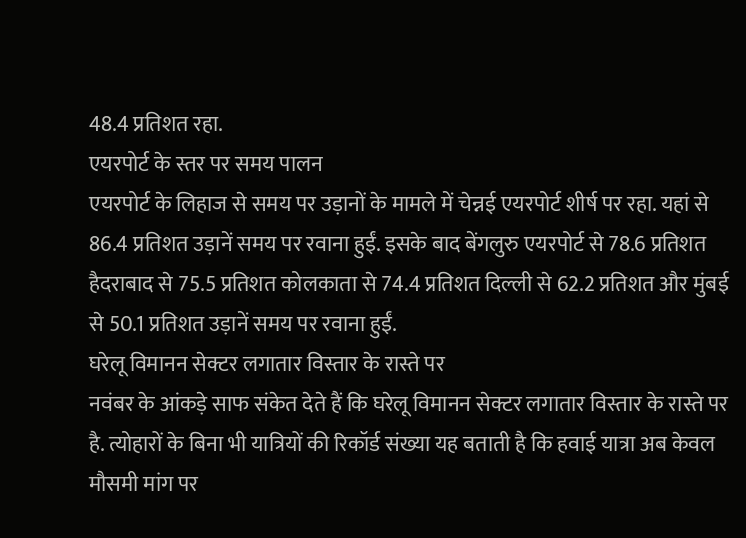48.4 प्रतिशत रहा.
एयरपोर्ट के स्तर पर समय पालन
एयरपोर्ट के लिहाज से समय पर उड़ानों के मामले में चेन्नई एयरपोर्ट शीर्ष पर रहा. यहां से 86.4 प्रतिशत उड़ानें समय पर रवाना हुईं. इसके बाद बेंगलुरु एयरपोर्ट से 78.6 प्रतिशत हैदराबाद से 75.5 प्रतिशत कोलकाता से 74.4 प्रतिशत दिल्ली से 62.2 प्रतिशत और मुंबई से 50.1 प्रतिशत उड़ानें समय पर रवाना हुईं.
घरेलू विमानन सेक्टर लगातार विस्तार के रास्ते पर
नवंबर के आंकड़े साफ संकेत देते हैं कि घरेलू विमानन सेक्टर लगातार विस्तार के रास्ते पर है. त्योहारों के बिना भी यात्रियों की रिकॉर्ड संख्या यह बताती है कि हवाई यात्रा अब केवल मौसमी मांग पर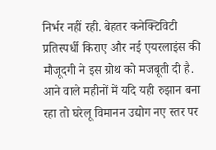निर्भर नहीं रही. बेहतर कनेक्टिविटी प्रतिस्पर्धी किराए और नई एयरलाइंस की मौजूदगी ने इस ग्रोथ को मजबूती दी है. आने वाले महीनों में यदि यही रुझान बना रहा तो घरेलू विमानन उद्योग नए स्तर पर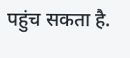पहुंच सकता है.